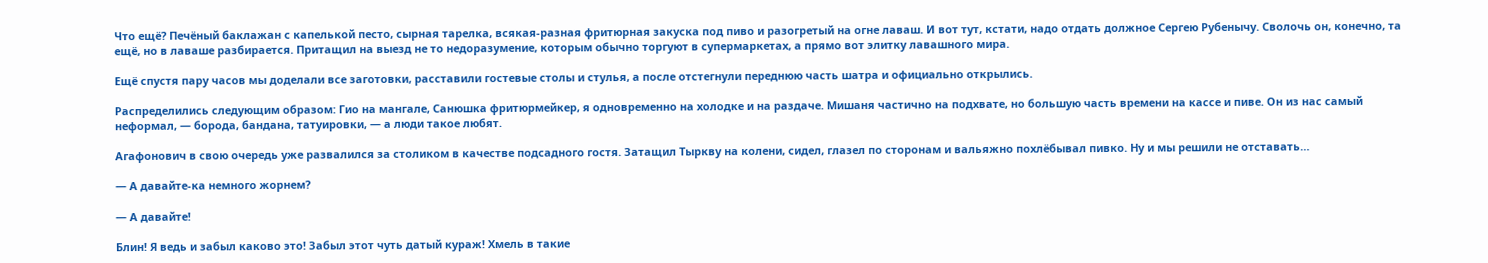Что ещё? Печёный баклажан с капелькой песто, сырная тарелка, всякая-разная фритюрная закуска под пиво и разогретый на огне лаваш. И вот тут, кстати, надо отдать должное Сергею Рубенычу. Сволочь он, конечно, та ещё, но в лаваше разбирается. Притащил на выезд не то недоразумение, которым обычно торгуют в супермаркетах, а прямо вот элитку лавашного мира.

Ещё спустя пару часов мы доделали все заготовки, расставили гостевые столы и стулья, а после отстегнули переднюю часть шатра и официально открылись.

Распределились следующим образом: Гио на мангале, Санюшка фритюрмейкер, я одновременно на холодке и на раздаче. Мишаня частично на подхвате, но большую часть времени на кассе и пиве. Он из нас самый неформал, — борода, бандана, татуировки, — а люди такое любят.

Агафонович в свою очередь уже развалился за столиком в качестве подсадного гостя. Затащил Тыркву на колени, сидел, глазел по сторонам и вальяжно похлёбывал пивко. Ну и мы решили не отставать…

— А давайте-ка немного жорнем?

— А давайте!

Блин! Я ведь и забыл каково это! Забыл этот чуть датый кураж! Хмель в такие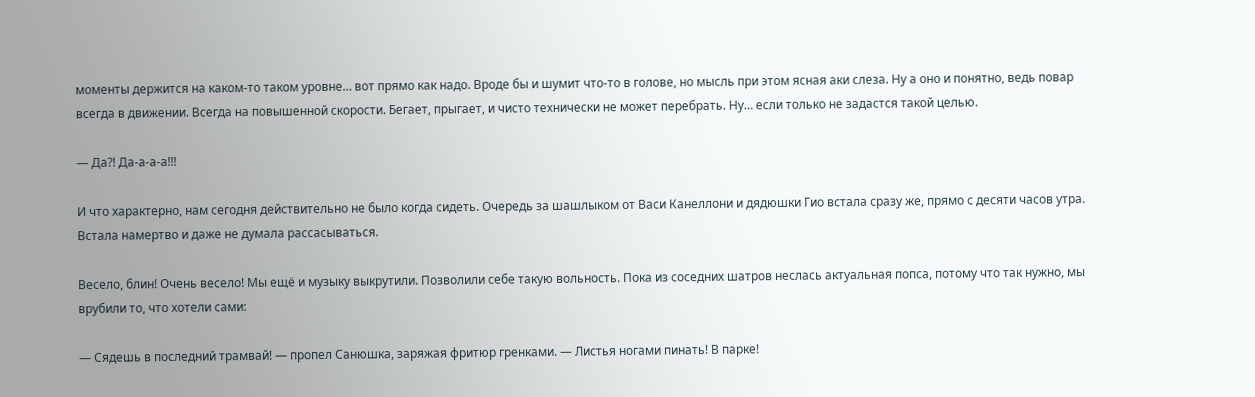моменты держится на каком-то таком уровне… вот прямо как надо. Вроде бы и шумит что-то в голове, но мысль при этом ясная аки слеза. Ну а оно и понятно, ведь повар всегда в движении. Всегда на повышенной скорости. Бегает, прыгает, и чисто технически не может перебрать. Ну… если только не задастся такой целью.

— Да⁈ Да-а-а-а!!!

И что характерно, нам сегодня действительно не было когда сидеть. Очередь за шашлыком от Васи Канеллони и дядюшки Гио встала сразу же, прямо с десяти часов утра. Встала намертво и даже не думала рассасываться.

Весело, блин! Очень весело! Мы ещё и музыку выкрутили. Позволили себе такую вольность. Пока из соседних шатров неслась актуальная попса, потому что так нужно, мы врубили то, что хотели сами:

— Сядешь в последний трамвай! — пропел Санюшка, заряжая фритюр гренками. — Листья ногами пинать! В парке!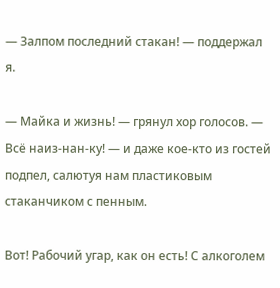— Залпом последний стакан! — поддержал я.

— Майка и жизнь! — грянул хор голосов. — Всё наиз-нан-ку! — и даже кое-кто из гостей подпел, салютуя нам пластиковым стаканчиком с пенным.

Вот! Рабочий угар, как он есть! С алкоголем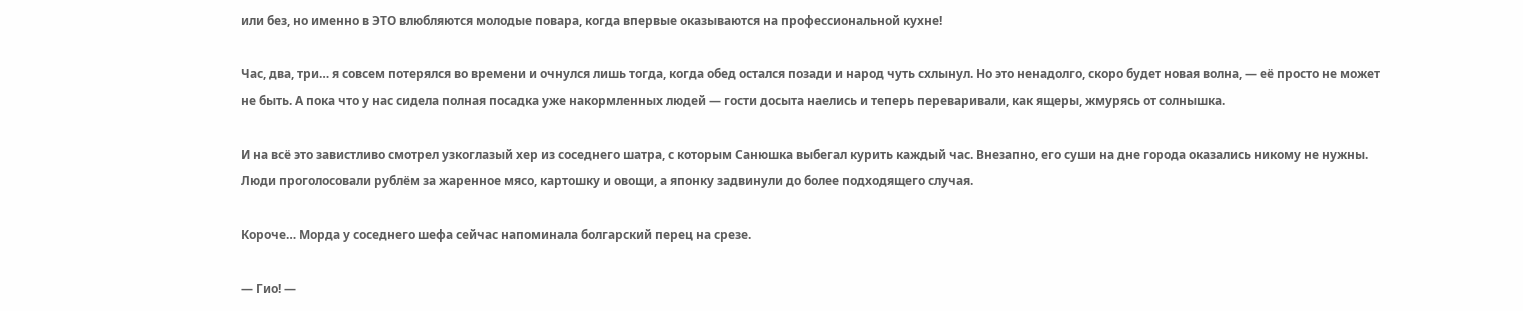или без, но именно в ЭТО влюбляются молодые повара, когда впервые оказываются на профессиональной кухне!

Час, два, три… я совсем потерялся во времени и очнулся лишь тогда, когда обед остался позади и народ чуть схлынул. Но это ненадолго, скоро будет новая волна, — её просто не может не быть. А пока что у нас сидела полная посадка уже накормленных людей — гости досыта наелись и теперь переваривали, как ящеры, жмурясь от солнышка.

И на всё это завистливо смотрел узкоглазый хер из соседнего шатра, с которым Санюшка выбегал курить каждый час. Внезапно, его суши на дне города оказались никому не нужны. Люди проголосовали рублём за жаренное мясо, картошку и овощи, а японку задвинули до более подходящего случая.

Короче… Морда у соседнего шефа сейчас напоминала болгарский перец на срезе.

— Гио! —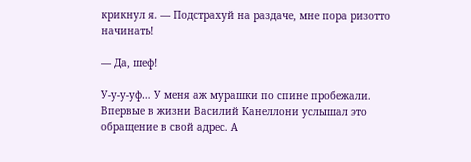крикнул я. — Подстрахуй на раздаче, мне пора ризотто начинать!

— Да, шеф!

У-у-у-уф… У меня аж мурашки по спине пробежали. Впервые в жизни Василий Канеллони услышал это обращение в свой адрес. А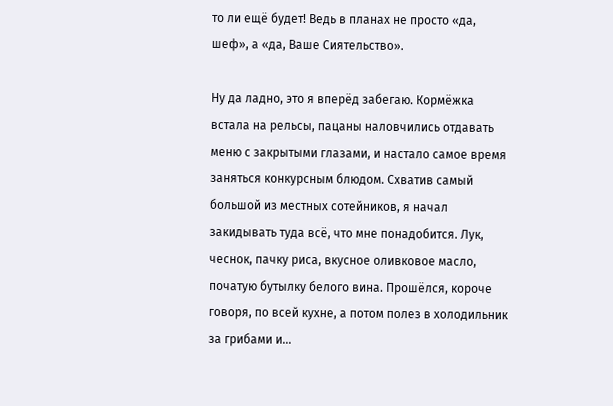то ли ещё будет! Ведь в планах не просто «да, шеф», а «да, Ваше Сиятельство».

Ну да ладно, это я вперёд забегаю. Кормёжка встала на рельсы, пацаны наловчились отдавать меню с закрытыми глазами, и настало самое время заняться конкурсным блюдом. Схватив самый большой из местных сотейников, я начал закидывать туда всё, что мне понадобится. Лук, чеснок, пачку риса, вкусное оливковое масло, початую бутылку белого вина. Прошёлся, короче говоря, по всей кухне, а потом полез в холодильник за грибами и…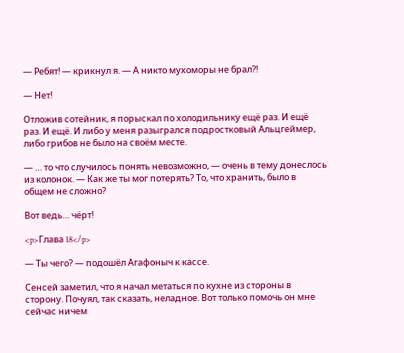— Ребят! — крикнул я. — А никто мухоморы не брал⁈

— Нет!

Отложив сотейник, я порыскал по холодильнику ещё раз. И ещё раз. И ещё. И либо у меня разыгрался подростковый Альцгеймер, либо грибов не было на своём месте.

— … то что случилось понять невозможно, — очень в тему донеслось из колонок. — Как же ты мог потерять? То, что хранить, было в общем не сложно?

Вот ведь… чёрт!

<p>Глава 18</p>

— Ты чего? — подошёл Агафоныч к кассе.

Сенсей заметил, что я начал метаться по кухне из стороны в сторону. Почуял, так сказать, неладное. Вот только помочь он мне сейчас ничем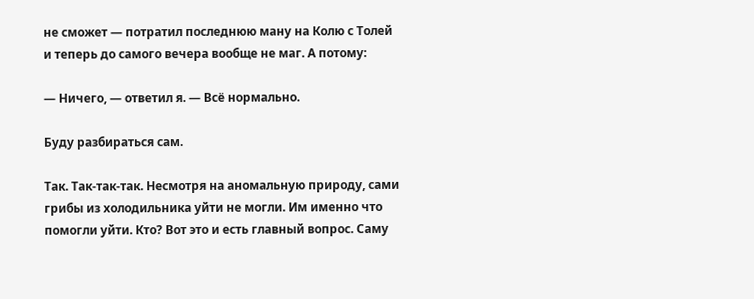не сможет — потратил последнюю ману на Колю с Толей и теперь до самого вечера вообще не маг. А потому:

— Ничего, — ответил я. — Всё нормально.

Буду разбираться сам.

Так. Так-так-так. Несмотря на аномальную природу, сами грибы из холодильника уйти не могли. Им именно что помогли уйти. Кто? Вот это и есть главный вопрос. Саму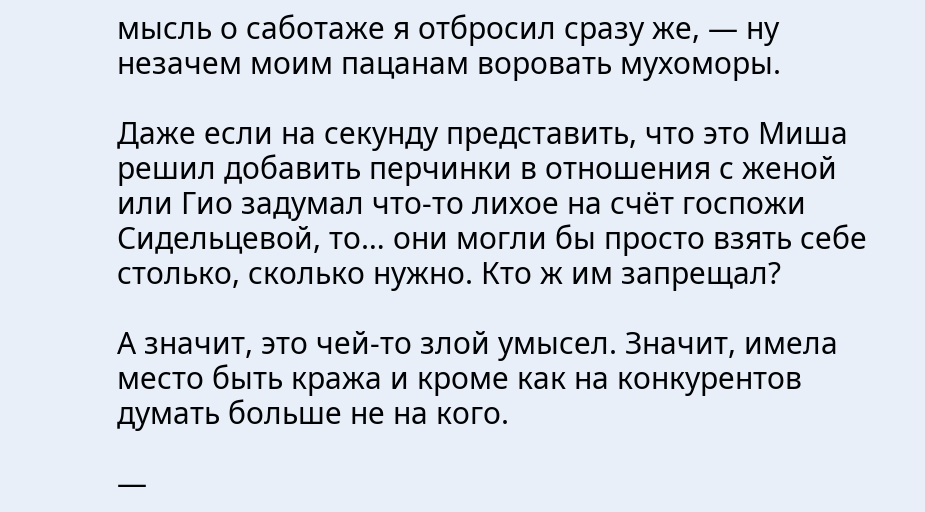мысль о саботаже я отбросил сразу же, — ну незачем моим пацанам воровать мухоморы.

Даже если на секунду представить, что это Миша решил добавить перчинки в отношения с женой или Гио задумал что-то лихое на счёт госпожи Сидельцевой, то… они могли бы просто взять себе столько, сколько нужно. Кто ж им запрещал?

А значит, это чей-то злой умысел. Значит, имела место быть кража и кроме как на конкурентов думать больше не на кого.

—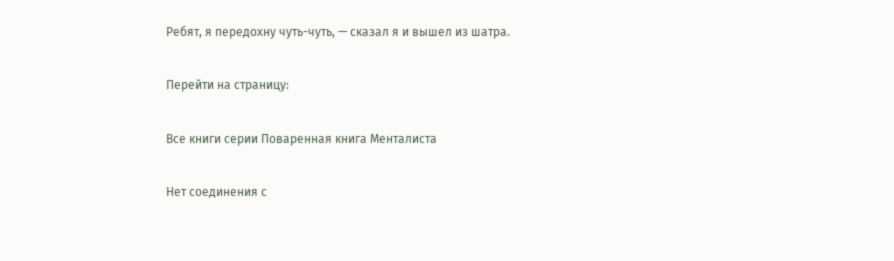Ребят, я передохну чуть-чуть, — сказал я и вышел из шатра.

Перейти на страницу:

Все книги серии Поваренная книга Менталиста

Нет соединения с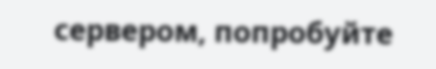сервером, попробуйте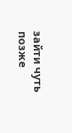зайти чуть позже